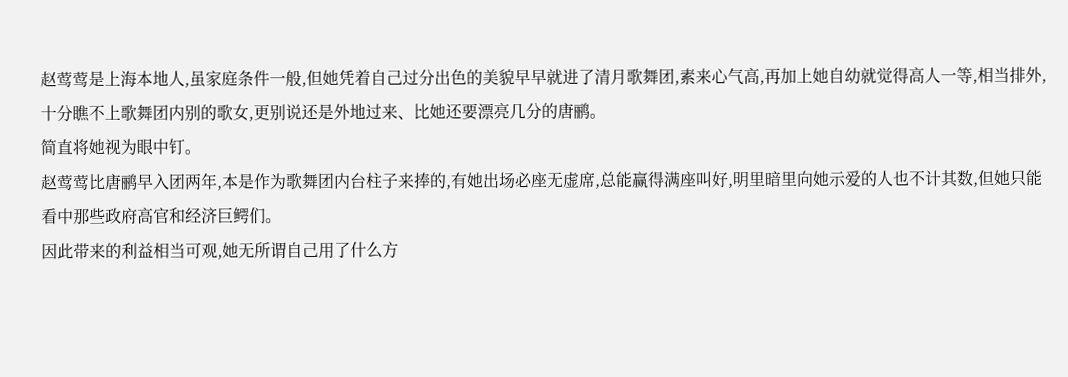赵莺莺是上海本地人,虽家庭条件一般,但她凭着自己过分出色的美貌早早就进了清月歌舞团,素来心气高,再加上她自幼就觉得高人一等,相当排外,十分瞧不上歌舞团内别的歌女,更别说还是外地过来、比她还要漂亮几分的唐鹂。
简直将她视为眼中钉。
赵莺莺比唐鹂早入团两年,本是作为歌舞团内台柱子来捧的,有她出场必座无虚席,总能赢得满座叫好,明里暗里向她示爱的人也不计其数,但她只能看中那些政府高官和经济巨鳄们。
因此带来的利益相当可观,她无所谓自己用了什么方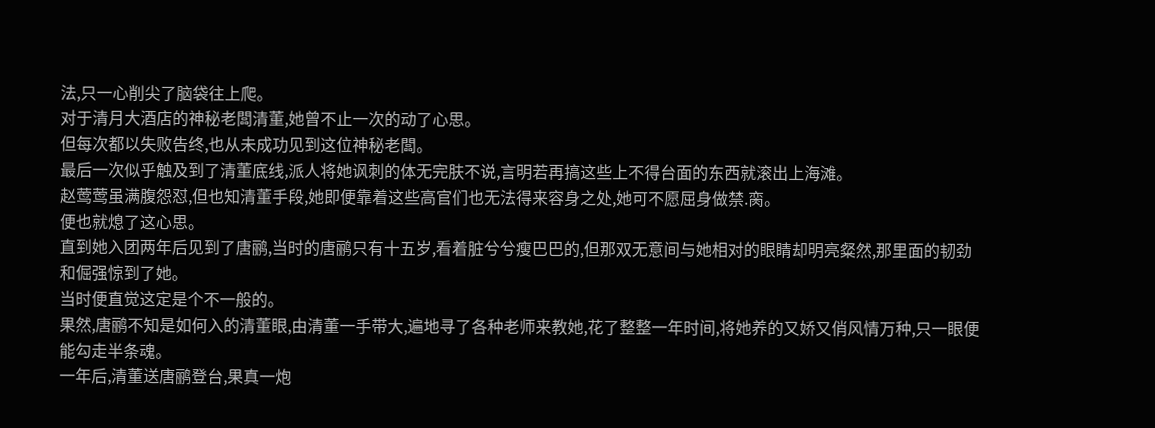法,只一心削尖了脑袋往上爬。
对于清月大酒店的神秘老闆清董,她曾不止一次的动了心思。
但每次都以失败告终,也从未成功见到这位神秘老闆。
最后一次似乎触及到了清董底线,派人将她讽刺的体无完肤不说,言明若再搞这些上不得台面的东西就滚出上海滩。
赵莺莺虽满腹怨怼,但也知清董手段,她即便靠着这些高官们也无法得来容身之处,她可不愿屈身做禁.脔。
便也就熄了这心思。
直到她入团两年后见到了唐鹂,当时的唐鹂只有十五岁,看着脏兮兮瘦巴巴的,但那双无意间与她相对的眼睛却明亮粲然,那里面的韧劲和倔强惊到了她。
当时便直觉这定是个不一般的。
果然,唐鹂不知是如何入的清董眼,由清董一手带大,遍地寻了各种老师来教她,花了整整一年时间,将她养的又娇又俏风情万种,只一眼便能勾走半条魂。
一年后,清董送唐鹂登台,果真一炮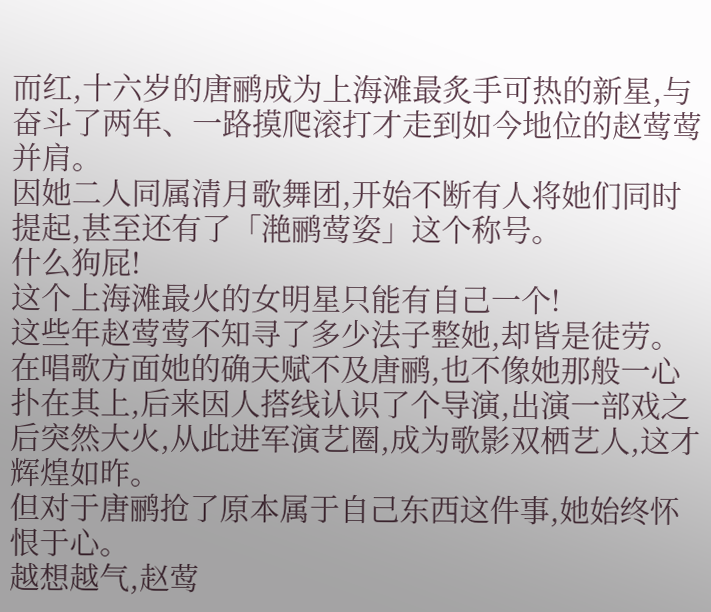而红,十六岁的唐鹂成为上海滩最炙手可热的新星,与奋斗了两年、一路摸爬滚打才走到如今地位的赵莺莺并肩。
因她二人同属清月歌舞团,开始不断有人将她们同时提起,甚至还有了「滟鹂莺姿」这个称号。
什么狗屁!
这个上海滩最火的女明星只能有自己一个!
这些年赵莺莺不知寻了多少法子整她,却皆是徒劳。
在唱歌方面她的确天赋不及唐鹂,也不像她那般一心扑在其上,后来因人搭线认识了个导演,出演一部戏之后突然大火,从此进军演艺圈,成为歌影双栖艺人,这才辉煌如昨。
但对于唐鹂抢了原本属于自己东西这件事,她始终怀恨于心。
越想越气,赵莺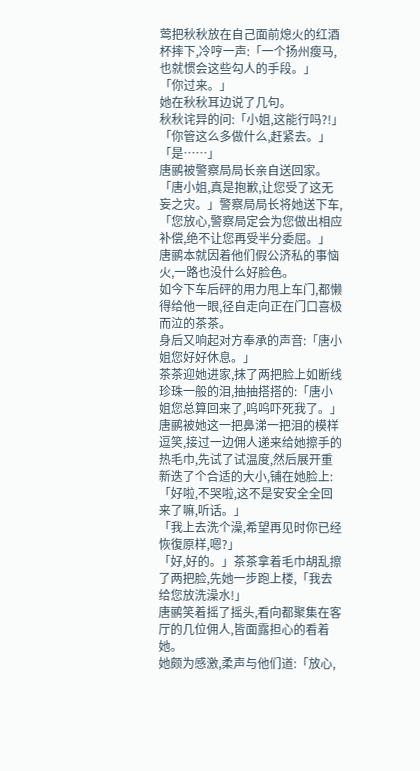莺把秋秋放在自己面前熄火的红酒杯摔下,冷哼一声:「一个扬州瘦马,也就惯会这些勾人的手段。」
「你过来。」
她在秋秋耳边说了几句。
秋秋诧异的问:「小姐,这能行吗?!」
「你管这么多做什么,赶紧去。」
「是……」
唐鹂被警察局局长亲自送回家。
「唐小姐,真是抱歉,让您受了这无妄之灾。」警察局局长将她送下车,「您放心,警察局定会为您做出相应补偿,绝不让您再受半分委屈。」
唐鹂本就因着他们假公济私的事恼火,一路也没什么好脸色。
如今下车后砰的用力甩上车门,都懒得给他一眼,径自走向正在门口喜极而泣的茶茶。
身后又响起对方奉承的声音:「唐小姐您好好休息。」
茶茶迎她进家,抹了两把脸上如断线珍珠一般的泪,抽抽搭搭的:「唐小姐您总算回来了,呜呜吓死我了。」
唐鹂被她这一把鼻涕一把泪的模样逗笑,接过一边佣人递来给她擦手的热毛巾,先试了试温度,然后展开重新迭了个合适的大小,铺在她脸上:「好啦,不哭啦,这不是安安全全回来了嘛,听话。」
「我上去洗个澡,希望再见时你已经恢復原样,嗯?」
「好,好的。」茶茶拿着毛巾胡乱擦了两把脸,先她一步跑上楼,「我去给您放洗澡水!」
唐鹂笑着摇了摇头,看向都聚集在客厅的几位佣人,皆面露担心的看着她。
她颇为感激,柔声与他们道:「放心,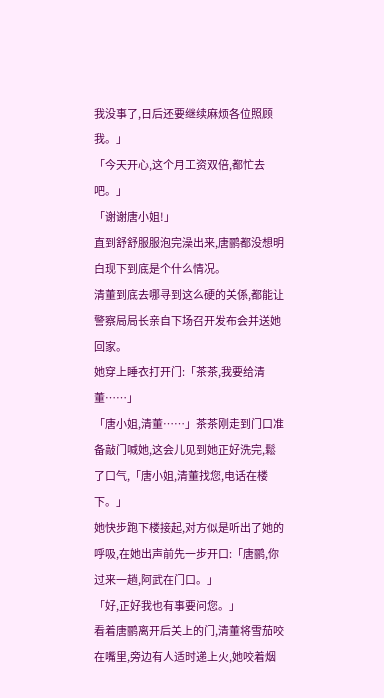我没事了,日后还要继续麻烦各位照顾我。」
「今天开心,这个月工资双倍,都忙去吧。」
「谢谢唐小姐!」
直到舒舒服服泡完澡出来,唐鹂都没想明白现下到底是个什么情况。
清董到底去哪寻到这么硬的关係,都能让警察局局长亲自下场召开发布会并送她回家。
她穿上睡衣打开门:「茶茶,我要给清董……」
「唐小姐,清董……」茶茶刚走到门口准备敲门喊她,这会儿见到她正好洗完,鬆了口气,「唐小姐,清董找您,电话在楼下。」
她快步跑下楼接起,对方似是听出了她的呼吸,在她出声前先一步开口:「唐鹂,你过来一趟,阿武在门口。」
「好,正好我也有事要问您。」
看着唐鹂离开后关上的门,清董将雪茄咬在嘴里,旁边有人适时递上火,她咬着烟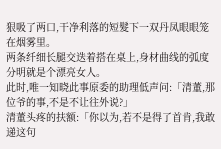狠吸了两口,干净利落的短髮下一双丹凤眼眼笼在烟雾里。
两条纤细长腿交迭着搭在桌上,身材曲线的弧度分明就是个漂亮女人。
此时,唯一知晓此事原委的助理低声问:「清董,那位爷的事,不是不让往外说?」
清董头疼的扶额:「你以为,若不是得了首肯,我敢递这句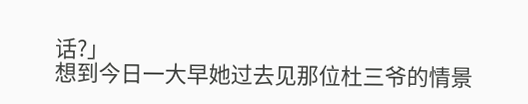话?」
想到今日一大早她过去见那位杜三爷的情景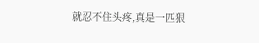就忍不住头疼,真是一匹狠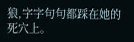狼,字字句句都踩在她的死穴上。